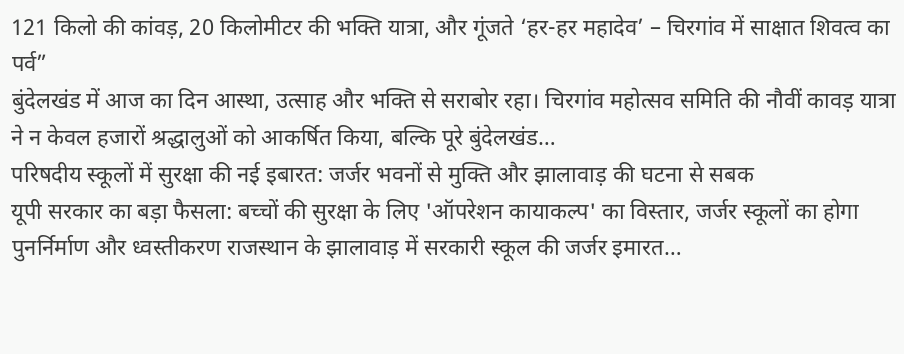121 किलो की कांवड़, 20 किलोमीटर की भक्ति यात्रा, और गूंजते ‘हर-हर महादेव’ – चिरगांव में साक्षात शिवत्व का पर्व”
बुंदेलखंड में आज का दिन आस्था, उत्साह और भक्ति से सराबोर रहा। चिरगांव महोत्सव समिति की नौवीं कावड़ यात्रा ने न केवल हजारों श्रद्धालुओं को आकर्षित किया, बल्कि पूरे बुंदेलखंड…
परिषदीय स्कूलों में सुरक्षा की नई इबारत: जर्जर भवनों से मुक्ति और झालावाड़ की घटना से सबक
यूपी सरकार का बड़ा फैसला: बच्चों की सुरक्षा के लिए 'ऑपरेशन कायाकल्प' का विस्तार, जर्जर स्कूलों का होगा पुनर्निर्माण और ध्वस्तीकरण राजस्थान के झालावाड़ में सरकारी स्कूल की जर्जर इमारत…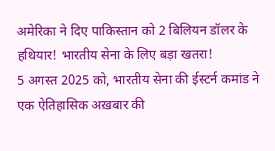अमेरिका ने दिए पाकिस्तान को 2 बिलियन डॉलर के हथियार! भारतीय सेना के लिए बड़ा खतरा!
5 अगस्त 2025 को, भारतीय सेना की ईस्टर्न कमांड ने एक ऐतिहासिक अख़बार की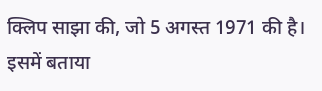क्लिप साझा की, जो 5 अगस्त 1971 की है। इसमें बताया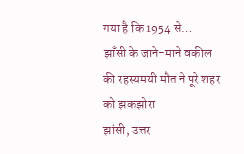गया है कि 1954 से…
झाँसी के जाने-माने वकील की रहस्यमयी मौत ने पूरे शहर को झकझोरा
झांसी, उत्तर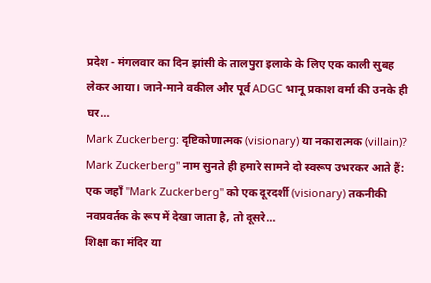प्रदेश - मंगलवार का दिन झांसी के तालपुरा इलाके के लिए एक काली सुबह लेकर आया। जाने-माने वकील और पूर्व ADGC भानू प्रकाश वर्मा की उनके ही घर…
Mark Zuckerberg: दृष्टिकोणात्मक (visionary) या नकारात्मक (villain)?
Mark Zuckerberg" नाम सुनते ही हमारे सामने दो स्वरूप उभरकर आते हैं: एक जहाँ "Mark Zuckerberg" को एक दूरदर्शी (visionary) तकनीकी नवप्रवर्तक के रूप में देखा जाता है, तो दूसरे…
शिक्षा का मंदिर या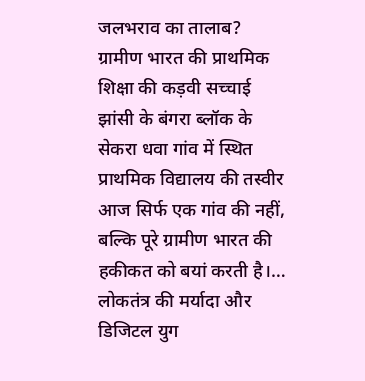जलभराव का तालाब? ग्रामीण भारत की प्राथमिक शिक्षा की कड़वी सच्चाई
झांसी के बंगरा ब्लॉक के सेकरा धवा गांव में स्थित प्राथमिक विद्यालय की तस्वीर आज सिर्फ एक गांव की नहीं, बल्कि पूरे ग्रामीण भारत की हकीकत को बयां करती है।…
लोकतंत्र की मर्यादा और डिजिटल युग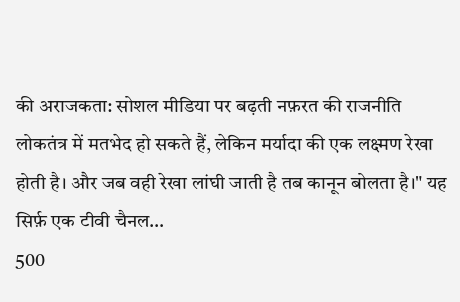की अराजकता: सोशल मीडिया पर बढ़ती नफ़रत की राजनीति
लोकतंत्र में मतभेद हो सकते हैं, लेकिन मर्यादा की एक लक्ष्मण रेखा होती है। और जब वही रेखा लांघी जाती है तब कानून बोलता है।" यह सिर्फ़ एक टीवी चैनल…
500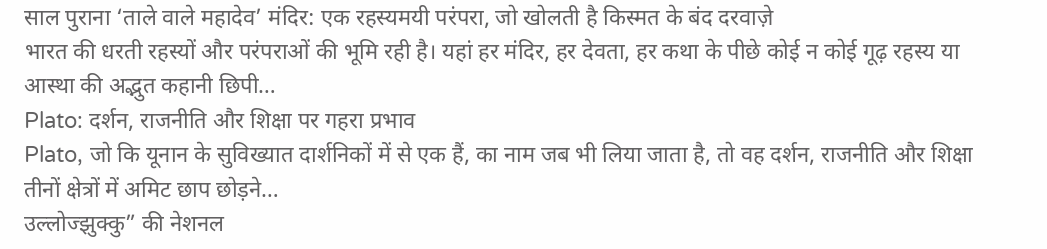साल पुराना ‘ताले वाले महादेव’ मंदिर: एक रहस्यमयी परंपरा, जो खोलती है किस्मत के बंद दरवाज़े
भारत की धरती रहस्यों और परंपराओं की भूमि रही है। यहां हर मंदिर, हर देवता, हर कथा के पीछे कोई न कोई गूढ़ रहस्य या आस्था की अद्भुत कहानी छिपी…
Plato: दर्शन, राजनीति और शिक्षा पर गहरा प्रभाव
Plato, जो कि यूनान के सुविख्यात दार्शनिकों में से एक हैं, का नाम जब भी लिया जाता है, तो वह दर्शन, राजनीति और शिक्षा तीनों क्षेत्रों में अमिट छाप छोड़ने…
उल्लोज्झुक्कु” की नेशनल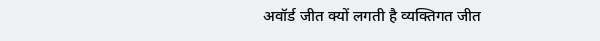अवॉर्ड जीत क्यों लगती है व्यक्तिगत जीत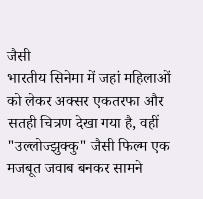जैसी
भारतीय सिनेमा में जहां महिलाओं को लेकर अक्सर एकतरफा और सतही चित्रण देखा गया है, वहीं "उल्लोज्झुक्कु" जैसी फिल्म एक मजबूत जवाब बनकर सामने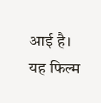आई है। यह फिल्म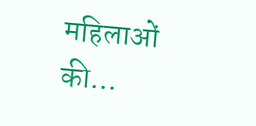महिलाओं की…